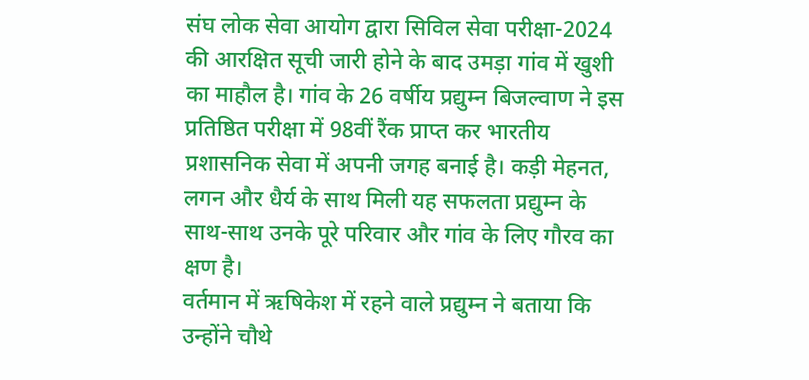संघ लोक सेवा आयोग द्वारा सिविल सेवा परीक्षा-2024 की आरक्षित सूची जारी होने के बाद उमड़ा गांव में खुशी का माहौल है। गांव के 26 वर्षीय प्रद्युम्न बिजल्वाण ने इस प्रतिष्ठित परीक्षा में 98वीं रैंक प्राप्त कर भारतीय प्रशासनिक सेवा में अपनी जगह बनाई है। कड़ी मेहनत, लगन और धैर्य के साथ मिली यह सफलता प्रद्युम्न के साथ-साथ उनके पूरे परिवार और गांव के लिए गौरव का क्षण है।
वर्तमान में ऋषिकेश में रहने वाले प्रद्युम्न ने बताया कि उन्होंने चौथे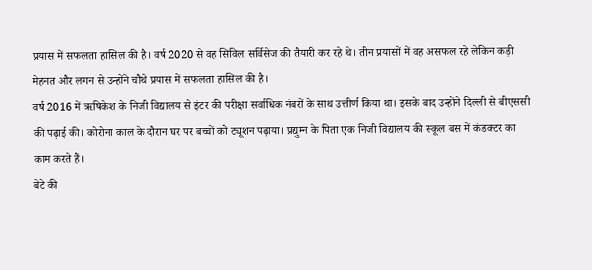प्रयास में सफलता हासिल की है। वर्ष 2020 से वह सिविल सर्विसेज की तैयारी कर रहे थे। तीन प्रयासों में वह असफल रहे लेकिन कड़ी मेहनत और लगन से उन्होंने चौथे प्रयास में सफलता हासिल की है।
वर्ष 2016 में ऋषिकेश के निजी विद्यालय से इंटर की परीक्षा सर्वाधिक नंबरों के साथ उत्तीर्ण किया था। इसके बाद उन्होंने दिल्ली से बीएससी की पढ़ाई की। कोरोना काल के दौरान घर पर बच्चों को ट्यूशन पढ़ाया। प्रद्युम्न के पिता एक निजी विद्यालय की स्कूल बस में कंडक्टर का काम करते हैं।
बेटे की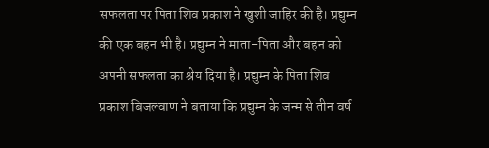सफलता पर पिता शिव प्रकाश ने खुशी जाहिर की है। प्रद्युम्न की एक बहन भी है। प्रद्युम्न ने माता-पिता और बहन को अपनी सफलता का श्रेय दिया है। प्रद्युम्न के पिता शिव प्रकाश बिजल्वाण ने बताया कि प्रद्युम्न के जन्म से तीन वर्ष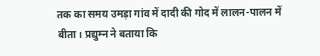तक का समय उमड़ा गांव में दादी की गोद में लालन-पालन में बीता। प्रद्युम्न ने बताया कि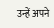उन्हें अपने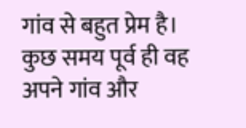गांव से बहुत प्रेम है। कुछ समय पूर्व ही वह अपने गांव और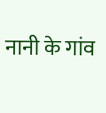नानी के गांव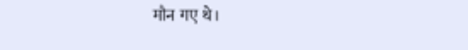मौन गए थे।